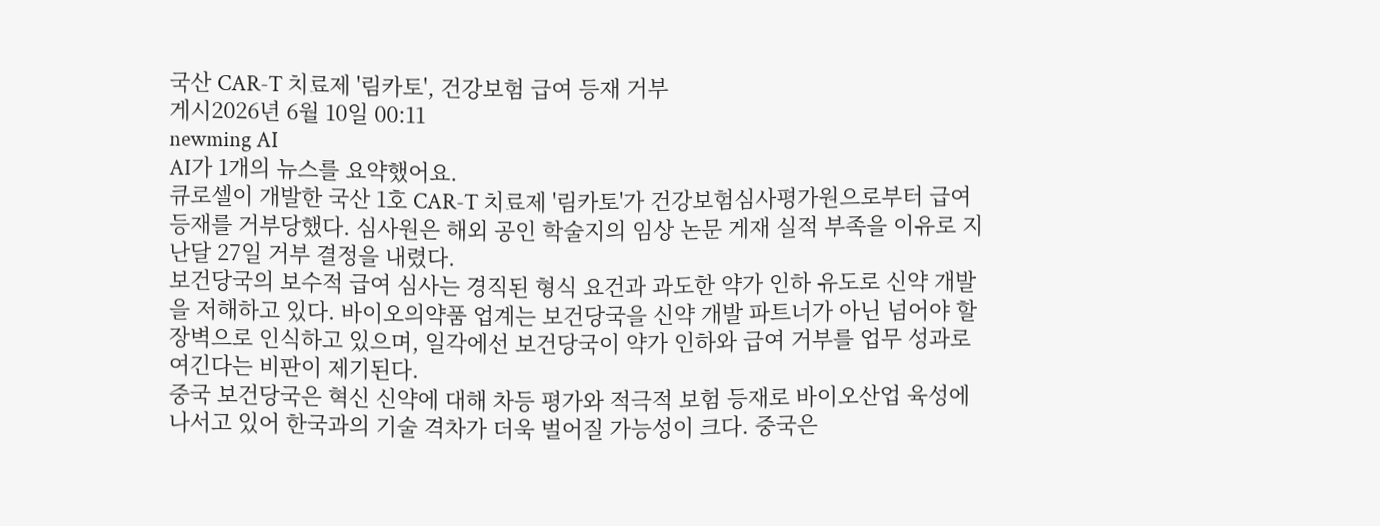국산 CAR-T 치료제 '림카토', 건강보험 급여 등재 거부
게시2026년 6월 10일 00:11
newming AI
AI가 1개의 뉴스를 요약했어요.
큐로셀이 개발한 국산 1호 CAR-T 치료제 '림카토'가 건강보험심사평가원으로부터 급여 등재를 거부당했다. 심사원은 해외 공인 학술지의 임상 논문 게재 실적 부족을 이유로 지난달 27일 거부 결정을 내렸다.
보건당국의 보수적 급여 심사는 경직된 형식 요건과 과도한 약가 인하 유도로 신약 개발을 저해하고 있다. 바이오의약품 업계는 보건당국을 신약 개발 파트너가 아닌 넘어야 할 장벽으로 인식하고 있으며, 일각에선 보건당국이 약가 인하와 급여 거부를 업무 성과로 여긴다는 비판이 제기된다.
중국 보건당국은 혁신 신약에 대해 차등 평가와 적극적 보험 등재로 바이오산업 육성에 나서고 있어 한국과의 기술 격차가 더욱 벌어질 가능성이 크다. 중국은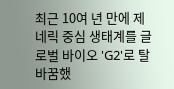최근 10여 년 만에 제네릭 중심 생태계를 글로벌 바이오 'G2'로 탈바꿈했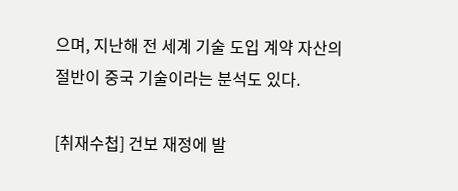으며, 지난해 전 세계 기술 도입 계약 자산의 절반이 중국 기술이라는 분석도 있다.

[취재수첩] 건보 재정에 발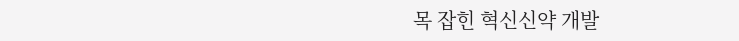목 잡힌 혁신신약 개발